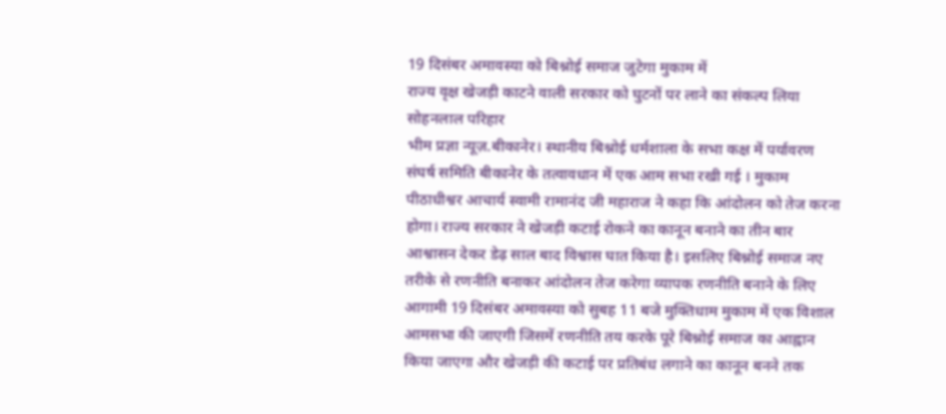19 दिसंबर अमावस्या को बिश्नोई समाज जुटेगा मुकाम में
राज्य वृक्ष खेजड़ी काटने वाली सरकार को घुटनों पर लाने का संकल्प लिया
सोहनलाल परिहार
भीम प्रज्ञा न्यूज़.बीकानेर। स्थानीय बिश्नोई धर्मशाला के सभा कक्ष में पर्यावरण संघर्ष समिति बीकानेर के तत्वावधान में एक आम सभा रखी गई । मुकाम पीठाधीश्वर आचार्य स्वामी रामानंद जी महाराज ने कहा कि आंदोलन को तेज करना होगा। राज्य सरकार ने खेजड़ी कटाई रोकने का कानून बनाने का तीन बार आश्वासन देकर डेढ़ साल बाद विश्वास घात किया है। इसलिए बिश्नोई समाज नए तरीके से रणनीति बनाकर आंदोलन तेज करेगा व्यापक रणनीति बनाने के लिए आगामी 19 दिसंबर अमावस्या को सुबह 11 बजे मुक्तिधाम मुकाम में एक विशाल आमसभा की जाएगी जिसमें रणनीति तय करके पूरे बिश्नोई समाज का आह्वान किया जाएगा और खेजड़ी की कटाई पर प्रतिबंध लगाने का कानून बनने तक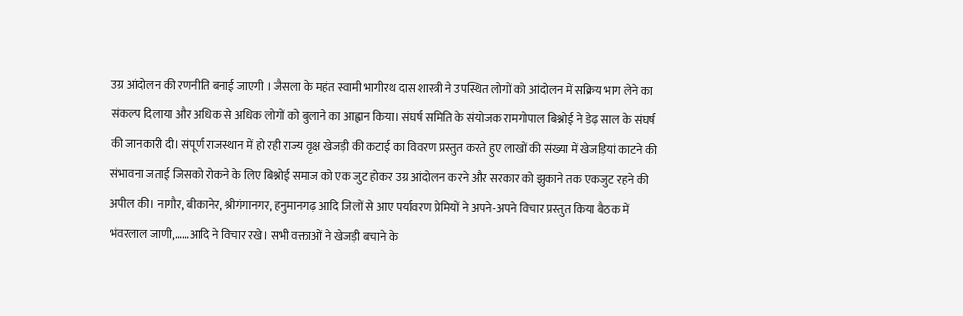उग्र आंदोलन की रणनीति बनाई जाएगी । जैसला के महंत स्वामी भागीरथ दास शास्त्री ने उपस्थित लोगों को आंदोलन में सक्रिय भाग लेने का संकल्प दिलाया और अधिक से अधिक लोगों को बुलाने का आह्वान किया। संघर्ष समिति के संयोजक रामगोपाल बिश्नोई ने डेढ़ साल के संघर्ष की जानकारी दी। संपूर्ण राजस्थान में हो रही राज्य वृक्ष खेजड़ी की कटाई का विवरण प्रस्तुत करते हुए लाखों की संख्या में खेजड़ियां काटने की संभावना जताई जिसको रोकने के लिए बिश्नोई समाज को एक जुट होकर उग्र आंदोलन करने और सरकार को झुकाने तक एकजुट रहने की अपील की। नागौर, बीकानेर, श्रीगंगानगर, हनुमानगढ़ आदि जिलों से आए पर्यावरण प्रेमियों ने अपने-अपने विचार प्रस्तुत किया बैठक में भंवरलाल जाणी,……आदि ने विचार रखे। सभी वक्ताओं ने खेजड़ी बचाने के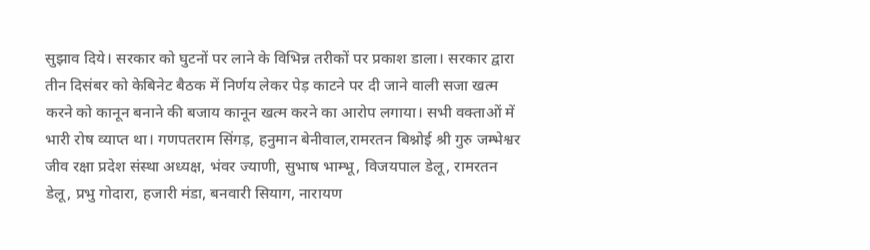सुझाव दिये। सरकार को घुटनों पर लाने के विभिन्न तरीकों पर प्रकाश डाला। सरकार द्वारा तीन दिसंबर को केबिनेट बैठक में निर्णय लेकर पेड़ काटने पर दी जाने वाली सजा खत्म करने को कानून बनाने की बजाय कानून खत्म करने का आरोप लगाया। सभी वक्ताओं में भारी रोष व्याप्त था। गणपतराम सिंगड़, हनुमान बेनीवाल,रामरतन बिश्नोई श्री गुरु जम्भेश्वर जीव रक्षा प्रदेश संस्था अध्यक्ष, भंवर ज्याणी, सुभाष भाम्भू, विजयपाल डेलू, रामरतन डेलू, प्रभु गोदारा, हजारी मंडा, बनवारी सियाग, नारायण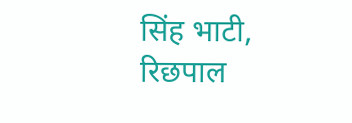सिंह भाटी, रिछपाल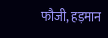फौजी, हड़मान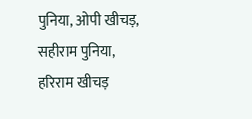पुनिया, ओपी खीचड़, सहीराम पुनिया, हरिराम खीचड़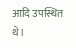आदि उपस्थित थे।